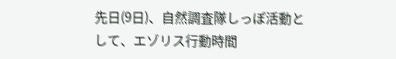先日(9日)、自然調査隊しっぽ活動と
して、エゾリス行動時間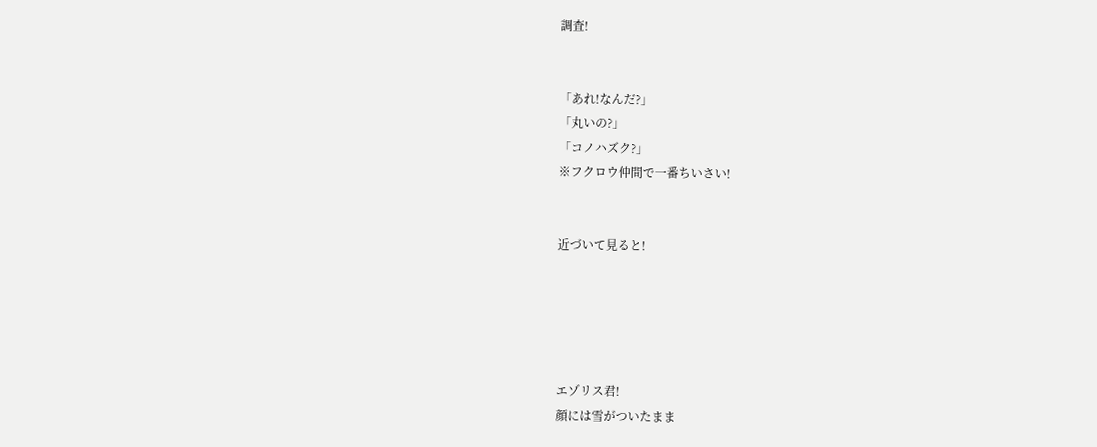調査!


「あれ!なんだ?」
「丸いの?」
「コノハズク?」
※フクロウ仲間で一番ちいさい!


近づいて見ると!





エゾリス君!
顔には雪がついたまま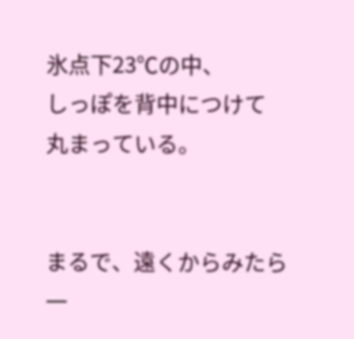氷点下23℃の中、
しっぽを背中につけて
丸まっている。


まるで、遠くからみたら
一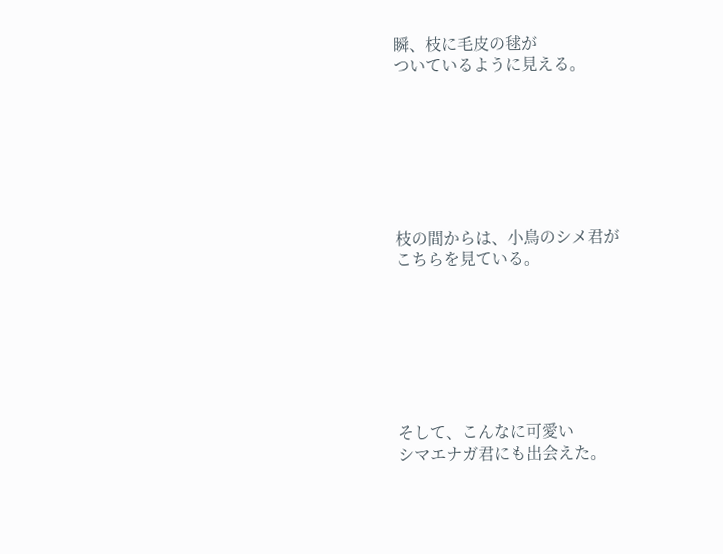瞬、枝に毛皮の毬が
ついているように見える。







枝の間からは、小鳥のシメ君が
こちらを見ている。







そして、こんなに可愛い
シマエナガ君にも出会えた。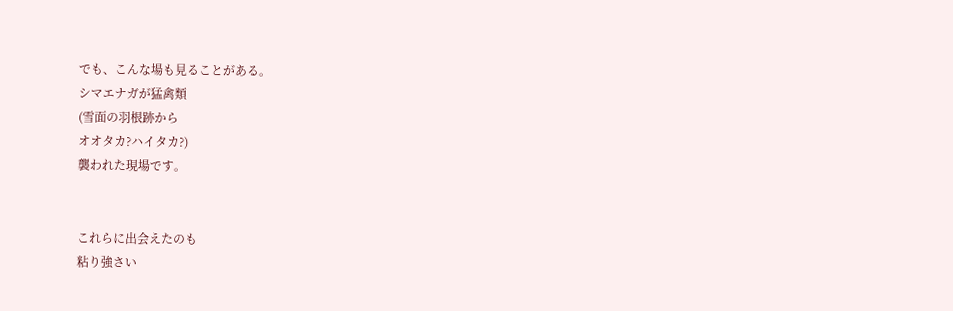でも、こんな場も見ることがある。
シマエナガが猛禽類
(雪面の羽根跡から
オオタカ?ハイタカ?)
襲われた現場です。


これらに出会えたのも
粘り強さい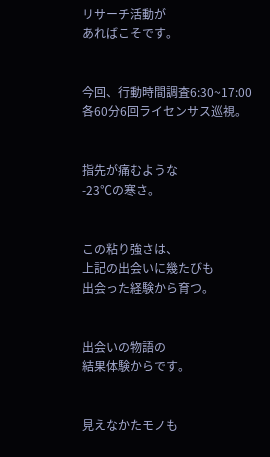リサーチ活動が
あればこそです。


今回、行動時間調査6:30~17:00
各60分6回ライセンサス巡視。


指先が痛むような
-23℃の寒さ。


この粘り強さは、
上記の出会いに幾たびも
出会った経験から育つ。


出会いの物語の
結果体験からです。


見えなかたモノも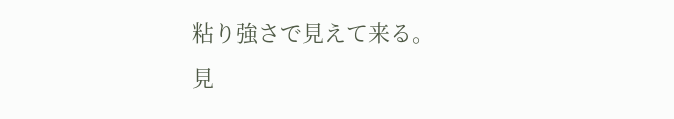粘り強さで見えて来る。
見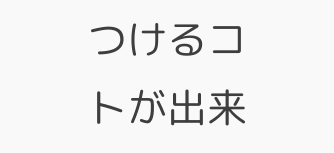つけるコトが出来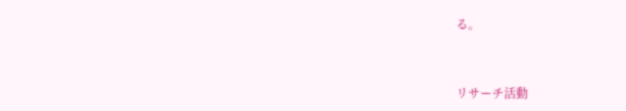る。


リサーチ活動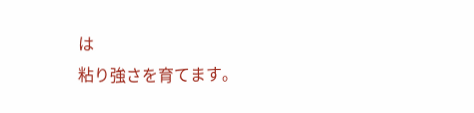は
粘り強さを育てます。